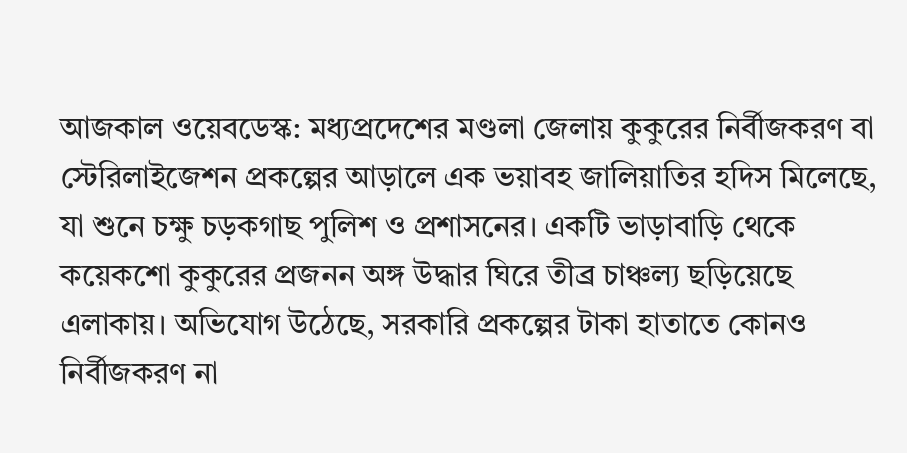আজকাল ওয়েবডেস্ক: মধ্যপ্রদেশের মণ্ডলা জেলায় কুকুরের নির্বীজকরণ বা স্টেরিলাইজেশন প্রকল্পের আড়ালে এক ভয়াবহ জালিয়াতির হদিস মিলেছে, যা শুনে চক্ষু চড়কগাছ পুলিশ ও প্রশাসনের। একটি ভাড়াবাড়ি থেকে কয়েকশো কুকুরের প্রজনন অঙ্গ উদ্ধার ঘিরে তীব্র চাঞ্চল্য ছড়িয়েছে এলাকায়। অভিযোগ উঠেছে, সরকারি প্রকল্পের টাকা হাতাতে কোনও নির্বীজকরণ না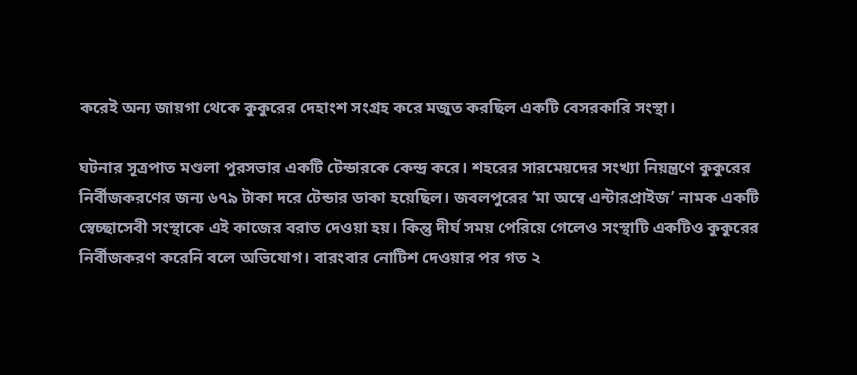করেই অন্য জায়গা থেকে কুকুরের দেহাংশ সংগ্রহ করে মজুত করছিল একটি বেসরকারি সংস্থা।

ঘটনার সূত্রপাত মণ্ডলা পুরসভার একটি টেন্ডারকে কেন্দ্র করে। শহরের সারমেয়দের সংখ্যা নিয়ন্ত্রণে কুকুরের নির্বীজকরণের জন্য ৬৭৯ টাকা দরে টেন্ডার ডাকা হয়েছিল। জবলপুরের ‘মা অম্বে এন্টারপ্রাইজ’ নামক একটি স্বেচ্ছাসেবী সংস্থাকে এই কাজের বরাত দেওয়া হয়। কিন্তু দীর্ঘ সময় পেরিয়ে গেলেও সংস্থাটি একটিও কুকুরের নির্বীজকরণ করেনি বলে অভিযোগ। বারংবার নোটিশ দেওয়ার পর গত ২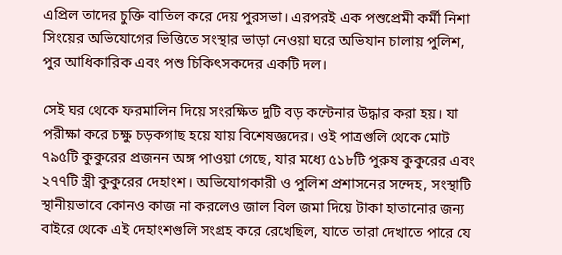এপ্রিল তাদের চুক্তি বাতিল করে দেয় পুরসভা। এরপরই এক পশুপ্রেমী কর্মী নিশা সিংয়ের অভিযোগের ভিত্তিতে সংস্থার ভাড়া নেওয়া ঘরে অভিযান চালায় পুলিশ, পুর আধিকারিক এবং পশু চিকিৎসকদের একটি দল।

সেই ঘর থেকে ফরমালিন দিয়ে সংরক্ষিত দুটি বড় কন্টেনার উদ্ধার করা হয়। যা পরীক্ষা করে চক্ষু চড়কগাছ হয়ে যায় বিশেষজ্ঞদের। ওই পাত্রগুলি থেকে মোট ৭৯৫টি কুকুরের প্রজনন অঙ্গ পাওয়া গেছে, যার মধ্যে ৫১৮টি পুরুষ কুকুরের এবং ২৭৭টি স্ত্রী কুকুরের দেহাংশ। অভিযোগকারী ও পুলিশ প্রশাসনের সন্দেহ, সংস্থাটি স্থানীয়ভাবে কোনও কাজ না করলেও জাল বিল জমা দিয়ে টাকা হাতানোর জন্য বাইরে থেকে এই দেহাংশগুলি সংগ্রহ করে রেখেছিল, যাতে তারা দেখাতে পারে যে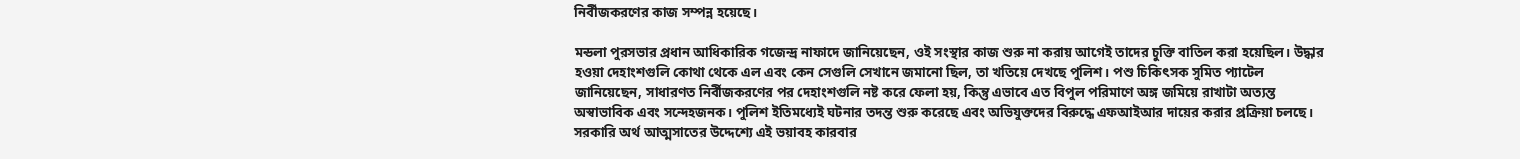নির্বীজকরণের কাজ সম্পন্ন হয়েছে।

মন্ডলা পুরসভার প্রধান আধিকারিক গজেন্দ্র নাফাদে জানিয়েছেন, ওই সংস্থার কাজ শুরু না করায় আগেই তাদের চুক্তি বাতিল করা হয়েছিল। উদ্ধার হওয়া দেহাংশগুলি কোথা থেকে এল এবং কেন সেগুলি সেখানে জমানো ছিল, তা খতিয়ে দেখছে পুলিশ। পশু চিকিৎসক সুমিত প্যাটেল জানিয়েছেন, সাধারণত নির্বীজকরণের পর দেহাংশগুলি নষ্ট করে ফেলা হয়, কিন্তু এভাবে এত বিপুল পরিমাণে অঙ্গ জমিয়ে রাখাটা অত্যন্ত অস্বাভাবিক এবং সন্দেহজনক। পুলিশ ইতিমধ্যেই ঘটনার তদন্ত শুরু করেছে এবং অভিযুক্তদের বিরুদ্ধে এফআইআর দায়ের করার প্রক্রিয়া চলছে। সরকারি অর্থ আত্মসাতের উদ্দেশ্যে এই ভয়াবহ কারবার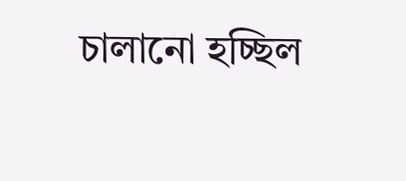চালানো হচ্ছিল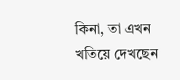কিনা, তা এখন খতিয়ে দেখছেন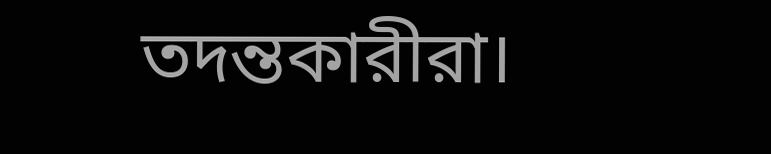তদন্তকারীরা।